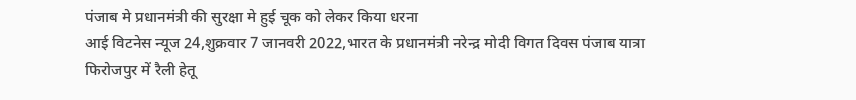पंजाब मे प्रधानमंत्री की सुरक्षा मे हुई चूक को लेकर किया धरना
आई विटनेस न्यूज 24,शुक्रवार 7 जानवरी 2022,भारत के प्रधानमंत्री नरेन्द्र मोदी विगत दिवस पंजाब यात्रा फिरोजपुर में रैली हेतू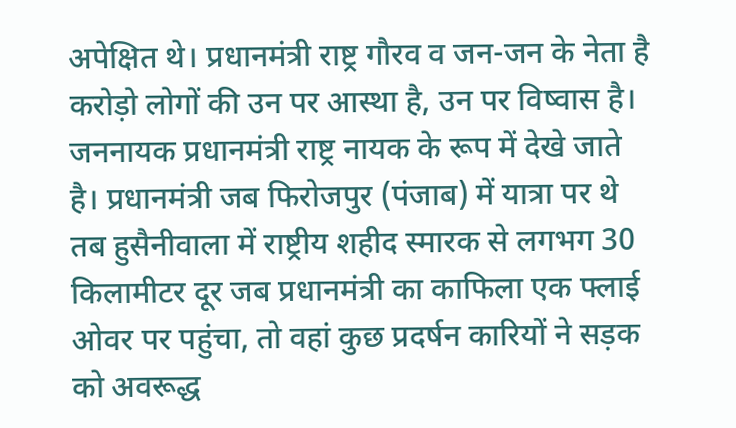अपेक्षित थे। प्रधानमंत्री राष्ट्र गौरव व जन-जन के नेता है करोड़ो लोगों की उन पर आस्था है, उन पर विष्वास है। जननायक प्रधानमंत्री राष्ट्र नायक के रूप में देखे जाते है। प्रधानमंत्री जब फिरोजपुर (पंजाब) में यात्रा पर थे तब हुसैनीवाला में राष्ट्रीय शहीद स्मारक से लगभग 30 किलामीटर दूर जब प्रधानमंत्री का काफिला एक फ्लाई ओवर पर पहुंचा, तो वहां कुछ प्रदर्षन कारियों ने सड़क को अवरूद्ध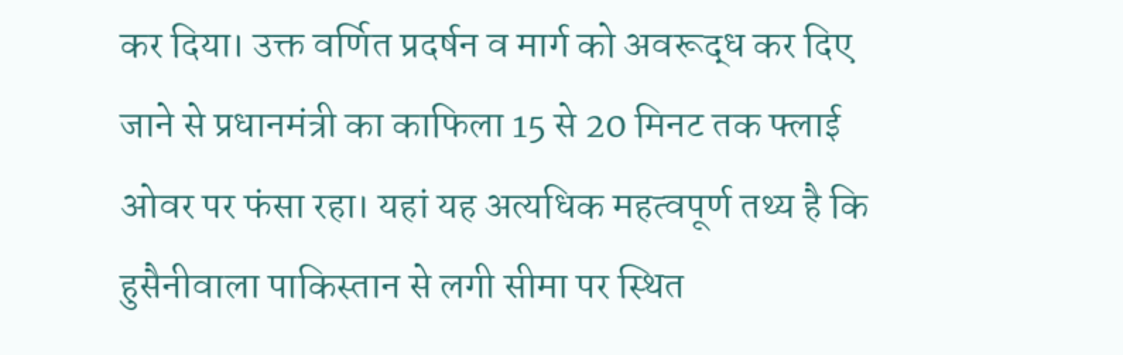कर दिया। उक्त वर्णित प्रदर्षन व मार्ग को अवरूद्ध कर दिए जाने से प्रधानमंत्री का काफिला 15 से 20 मिनट तक फ्लाई ओवर पर फंसा रहा। यहां यह अत्यधिक महत्वपूर्ण तथ्य है कि हुसैनीवाला पाकिस्तान से लगी सीमा पर स्थित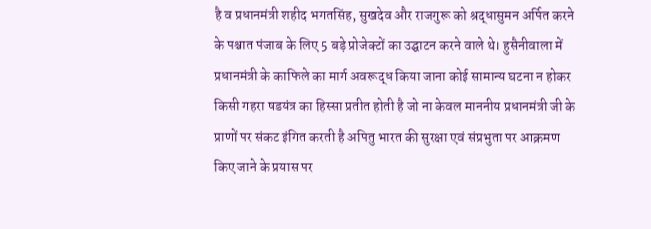है व प्रधानमंत्री शहीद भगतसिंह, सुखदेव और राजगुरू को श्रद्धासुमन अर्पित करने के पश्चात पंजाब के लिए 5 बड़े प्रोजेक्टों का उद्घाटन करने वाले थे। हुसैनीवाला में प्रधानमंत्री के काफिले का मार्ग अवरूद्ध किया जाना कोई सामान्य घटना न होकर किसी गहरा षडयंत्र का हिस्सा प्रतीत होती है जो ना केवल माननीय प्रधानमंत्री जी के प्राणों पर संकट इंगित करती है अपितु भारत की सुरक्षा एवं संप्रभुता पर आक्रमण किए जाने के प्रयास पर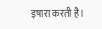इषारा करती है।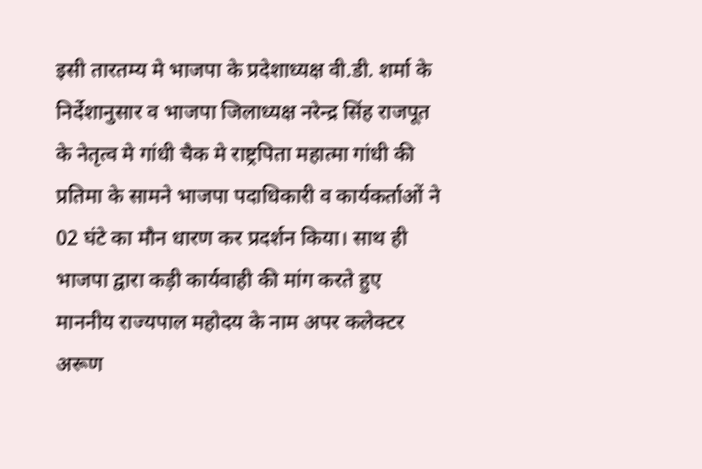इसी तारतम्य मे भाजपा के प्रदेशाध्यक्ष वी.डी. शर्मा के निर्देशानुसार व भाजपा जिलाध्यक्ष नरेन्द्र सिंह राजपूत के नेतृत्व मे गांधी चैक मे राष्ट्रपिता महात्मा गांधी की प्रतिमा के सामने भाजपा पदाधिकारी व कार्यकर्ताओं ने 02 घंटे का मौन धारण कर प्रदर्शन किया। साथ ही भाजपा द्वारा कड़ी कार्यवाही की मांग करते हुए माननीय राज्यपाल महोदय के नाम अपर कलेक्टर अरूण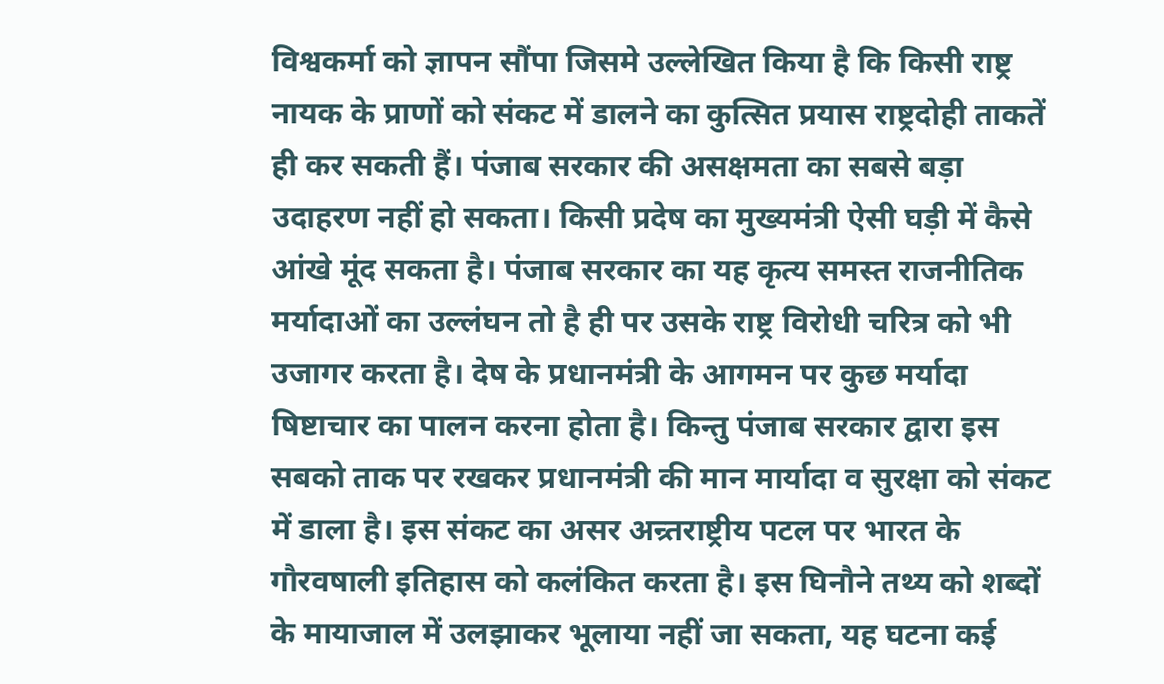विश्वकर्मा को ज्ञापन सौंपा जिसमे उल्लेखित किया है कि किसी राष्ट्र नायक के प्राणों को संकट में डालने का कुत्सित प्रयास राष्ट्रदोही ताकतें ही कर सकती हैं। पंजाब सरकार की असक्षमता का सबसे बड़ा उदाहरण नहीं हो सकता। किसी प्रदेष का मुख्यमंत्री ऐसी घड़ी में कैसे आंखे मूंद सकता है। पंजाब सरकार का यह कृत्य समस्त राजनीतिक मर्यादाओं का उल्लंघन तो है ही पर उसके राष्ट्र विरोधी चरित्र को भी उजागर करता है। देष के प्रधानमंत्री के आगमन पर कुछ मर्यादा षिष्टाचार का पालन करना होता है। किन्तु पंजाब सरकार द्वारा इस सबको ताक पर रखकर प्रधानमंत्री की मान मार्यादा व सुरक्षा को संकट में डाला है। इस संकट का असर अन्र्तराष्ट्रीय पटल पर भारत के गौरवषाली इतिहास को कलंकित करता है। इस घिनौने तथ्य को शब्दों के मायाजाल में उलझाकर भूलाया नहीं जा सकता, यह घटना कई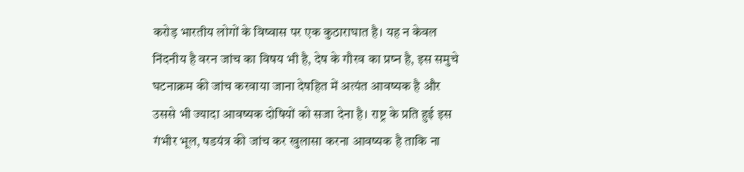करोड़ भारतीय लोगों के विष्वास पर एक कुठाराघात है। यह न केवल निंदनीय है वरन जांच का विषय भी है, देष के गौरव का प्रष्न है, इस समुचे घटनाक्रम की जांच करवाया जाना देषहित में अत्यंत आवष्यक है और उससे भी ज्यादा आवष्यक दोषियों को सजा देना है। राष्ट्र के प्रति हुई इस गंभीर भूल, षडयंत्र की जांच कर खुलासा करना आवष्यक है ताकि ना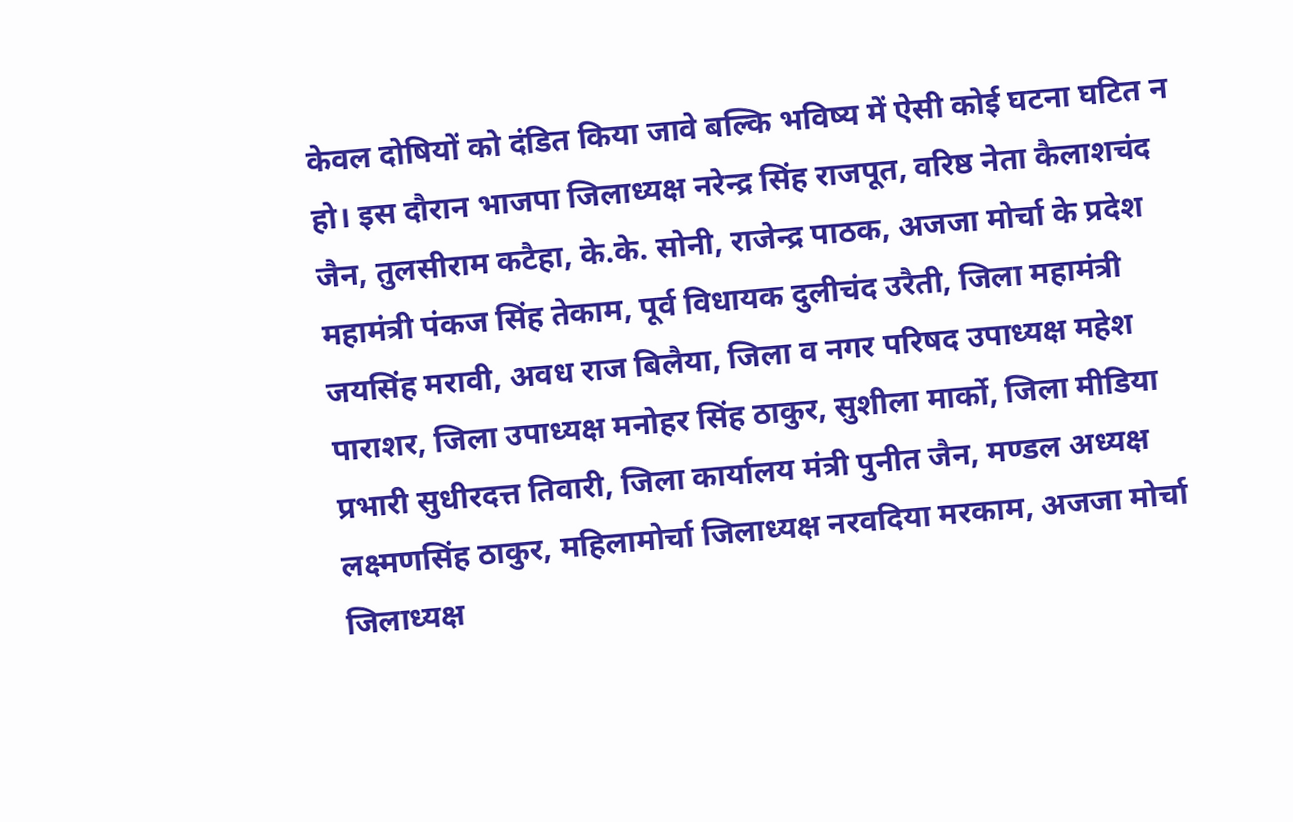केवल दोषियों को दंडित किया जावे बल्कि भविष्य में ऐसी कोई घटना घटित न हो। इस दौरान भाजपा जिलाध्यक्ष नरेन्द्र सिंह राजपूत, वरिष्ठ नेता कैलाशचंद जैन, तुलसीराम कटैहा, के.के. सोनी, राजेन्द्र पाठक, अजजा मोर्चा के प्रदेश महामंत्री पंकज सिंह तेकाम, पूर्व विधायक दुलीचंद उरैती, जिला महामंत्री जयसिंह मरावी, अवध राज बिलैया, जिला व नगर परिषद उपाध्यक्ष महेश पाराशर, जिला उपाध्यक्ष मनोहर सिंह ठाकुर, सुशीला मार्को, जिला मीडिया प्रभारी सुधीरदत्त तिवारी, जिला कार्यालय मंत्री पुनीत जैन, मण्डल अध्यक्ष लक्ष्मणसिंह ठाकुर, महिलामोर्चा जिलाध्यक्ष नरवदिया मरकाम, अजजा मोर्चा जिलाध्यक्ष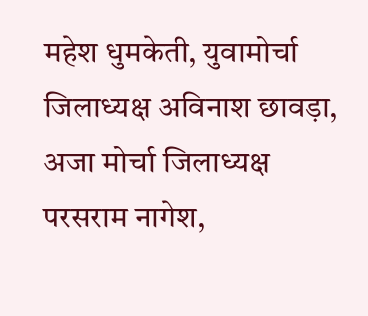महेश धुमकेती, युवामोर्चा जिलाध्यक्ष अविनाश छावड़ा, अजा मोर्चा जिलाध्यक्ष परसराम नागेश,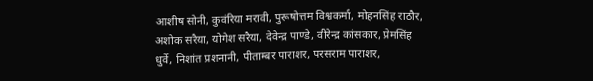आशीष सोनी, कुवंरिया मरावी, पुरूषोत्तम विश्वकर्मा, मोहनसिंह राठौर, अशोक सरैया, योगेश सरैया, देवेन्द्र पाण्डे, वीरेन्द्र कांसकार, प्रेमसिंह धुर्वे, निशांत प्रशनानी, पीताम्बर पाराशर, परसराम पाराशर,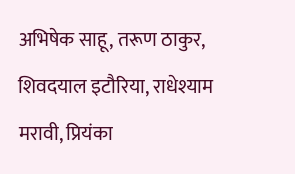अभिषेक साहू, तरूण ठाकुर, शिवदयाल इटौरिया, राधेश्याम मरावी, प्रियंका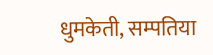धुमकेती, सम्पतिया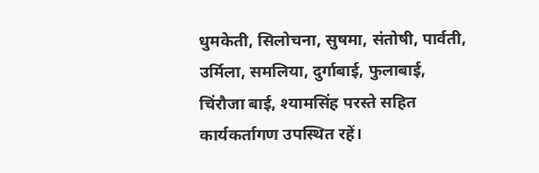धुमकेती, सिलोचना, सुषमा, संतोषी, पार्वती, उर्मिला, समलिया, दुर्गाबाई, फुलाबाई, चिंरौजा बाई, श्यामसिंह परस्ते सहित कार्यकर्तागण उपस्थित रहें।